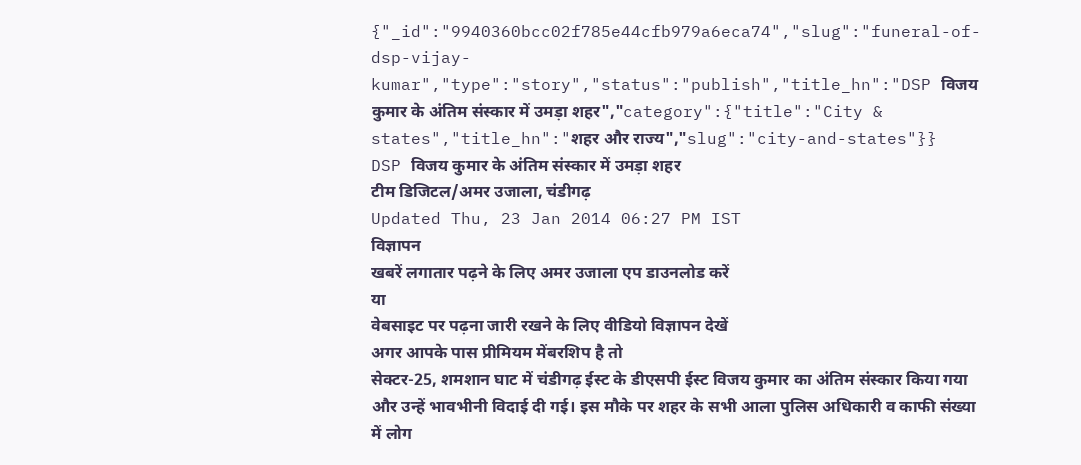{"_id":"9940360bcc02f785e44cfb979a6eca74","slug":"funeral-of-dsp-vijay-kumar","type":"story","status":"publish","title_hn":"DSP विजय कुमार के अंतिम संस्कार में उमड़ा शहर","category":{"title":"City & states","title_hn":"शहर और राज्य","slug":"city-and-states"}}
DSP विजय कुमार के अंतिम संस्कार में उमड़ा शहर
टीम डिजिटल/अमर उजाला, चंडीगढ़
Updated Thu, 23 Jan 2014 06:27 PM IST
विज्ञापन
खबरें लगातार पढ़ने के लिए अमर उजाला एप डाउनलोड करें
या
वेबसाइट पर पढ़ना जारी रखने के लिए वीडियो विज्ञापन देखें
अगर आपके पास प्रीमियम मेंबरशिप है तो
सेक्टर-25, शमशान घाट में चंडीगढ़ ईस्ट के डीएसपी ईस्ट विजय कुमार का अंतिम संस्कार किया गया और उन्हें भावभीनी विदाई दी गई। इस मौके पर शहर के सभी आला पुलिस अधिकारी व काफी संख्या में लोग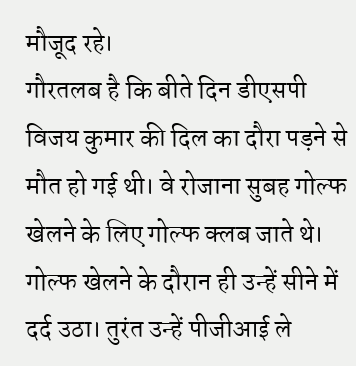मौजूद रहे।
गौरतलब है कि बीते दिन डीएसपी विजय कुमार की दिल का दौरा पड़ने से मौत हो गई थी। वे रोजाना सुबह गोल्फ खेलने के लिए गोल्फ क्लब जाते थे। गोल्फ खेलने के दौरान ही उन्हें सीने में दर्द उठा। तुरंत उन्हें पीजीआई ले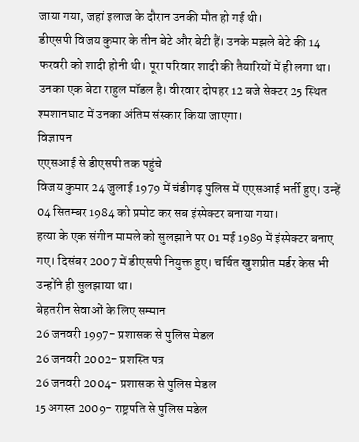जाया गया, जहां इलाज के दौरान उनकी मौत हो गई थी।
डीएसपी विजय कुमार के तीन बेटे और बेटी हैं। उनके मझले बेटे की 14 फरवरी को शादी होनी थी। पूरा परिवार शादी की तैयारियों में ही लगा था। उनका एक बेटा राहुल मॉडल है। वीरवार दोपहर 12 बजे सेक्टर 25 स्थित श्मशानघाट में उनका अंतिम संस्कार किया जाएगा।
विज्ञापन
एएसआई से डीएसपी तक पहुंचे
विजय कुमार 24 जुलाई 1979 में चंडीगढ़ पुलिस में एएसआई भर्ती हुए। उन्हें 04 सितम्बर 1984 को प्रमोट कर सब इंस्पेक्टर बनाया गया।
हत्या के एक संगीन मामले को सुलझाने पर 01 मई 1989 में इंस्पेक्टर बनाए गए। दिसंबर 2007 में डीएसपी नियुक्त हुए। चर्चित खुशप्रीत मर्डर केस भी उन्होंने ही सुलझाया था।
बेहतरीन सेवाओं के लिए सम्मान
26 जनवरी 1997- प्रशासक से पुलिस मेडल
26 जनवरी 2002- प्रशस्ति पत्र
26 जनवरी 2004- प्रशासक से पुलिस मेडल
15 अगस्त 2009- राष्ट्रपति से पुलिस मडेल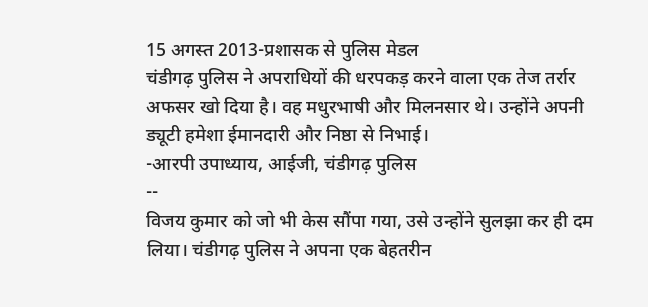15 अगस्त 2013-प्रशासक से पुलिस मेडल
चंडीगढ़ पुलिस ने अपराधियों की धरपकड़ करने वाला एक तेज तर्रार अफसर खो दिया है। वह मधुरभाषी और मिलनसार थे। उन्होंने अपनी ड्यूटी हमेशा ईमानदारी और निष्ठा से निभाई।
-आरपी उपाध्याय, आईजी, चंडीगढ़ पुलिस
--
विजय कुमार को जो भी केस सौंपा गया, उसे उन्होंने सुलझा कर ही दम लिया। चंडीगढ़ पुलिस ने अपना एक बेहतरीन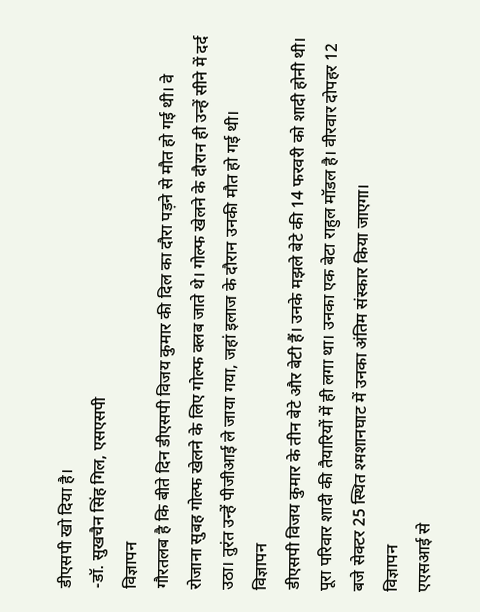डीएसपी खो दिया है।
-डॉ. सुखचैन सिंह गिल, एसएसपी
विज्ञापन
गौरतलब है कि बीते दिन डीएसपी विजय कुमार की दिल का दौरा पड़ने से मौत हो गई थी। वे रोजाना सुबह गोल्फ खेलने के लिए गोल्फ क्लब जाते थे। गोल्फ खेलने के दौरान ही उन्हें सीने में दर्द उठा। तुरंत उन्हें पीजीआई ले जाया गया, जहां इलाज के दौरान उनकी मौत हो गई थी।
विज्ञापन
डीएसपी विजय कुमार के तीन बेटे और बेटी हैं। उनके मझले बेटे की 14 फरवरी को शादी होनी थी। पूरा परिवार शादी की तैयारियों में ही लगा था। उनका एक बेटा राहुल मॉडल है। वीरवार दोपहर 12 बजे सेक्टर 25 स्थित श्मशानघाट में उनका अंतिम संस्कार किया जाएगा।
विज्ञापन
एएसआई से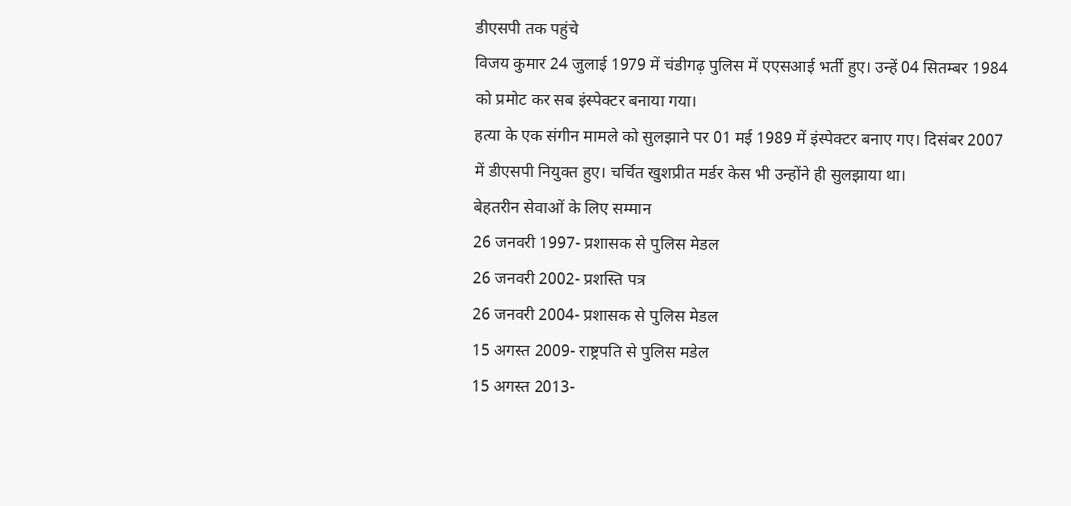डीएसपी तक पहुंचे
विजय कुमार 24 जुलाई 1979 में चंडीगढ़ पुलिस में एएसआई भर्ती हुए। उन्हें 04 सितम्बर 1984 को प्रमोट कर सब इंस्पेक्टर बनाया गया।
हत्या के एक संगीन मामले को सुलझाने पर 01 मई 1989 में इंस्पेक्टर बनाए गए। दिसंबर 2007 में डीएसपी नियुक्त हुए। चर्चित खुशप्रीत मर्डर केस भी उन्होंने ही सुलझाया था।
बेहतरीन सेवाओं के लिए सम्मान
26 जनवरी 1997- प्रशासक से पुलिस मेडल
26 जनवरी 2002- प्रशस्ति पत्र
26 जनवरी 2004- प्रशासक से पुलिस मेडल
15 अगस्त 2009- राष्ट्रपति से पुलिस मडेल
15 अगस्त 2013-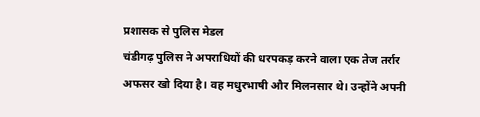प्रशासक से पुलिस मेडल
चंडीगढ़ पुलिस ने अपराधियों की धरपकड़ करने वाला एक तेज तर्रार अफसर खो दिया है। वह मधुरभाषी और मिलनसार थे। उन्होंने अपनी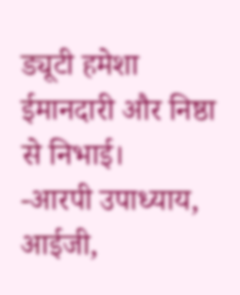ड्यूटी हमेशा ईमानदारी और निष्ठा से निभाई।
-आरपी उपाध्याय, आईजी,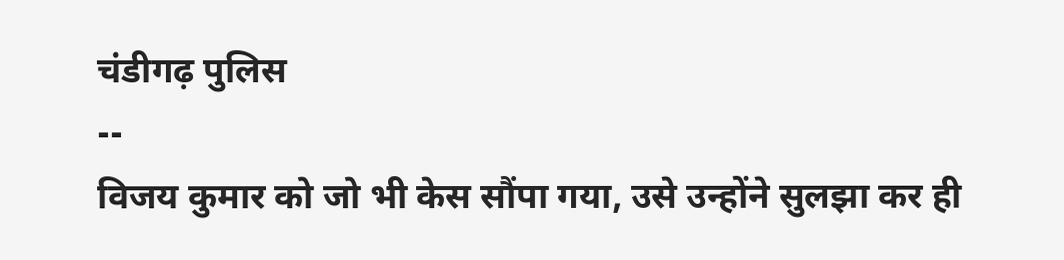चंडीगढ़ पुलिस
--
विजय कुमार को जो भी केस सौंपा गया, उसे उन्होंने सुलझा कर ही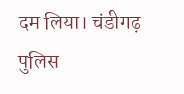दम लिया। चंडीगढ़ पुलिस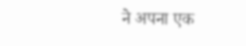ने अपना एक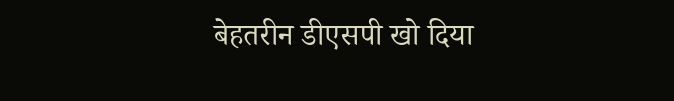बेहतरीन डीएसपी खो दिया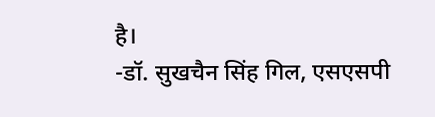है।
-डॉ. सुखचैन सिंह गिल, एसएसपी